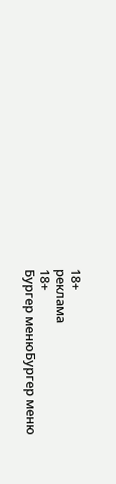18+
реклама
18+
Бургер менюБургер меню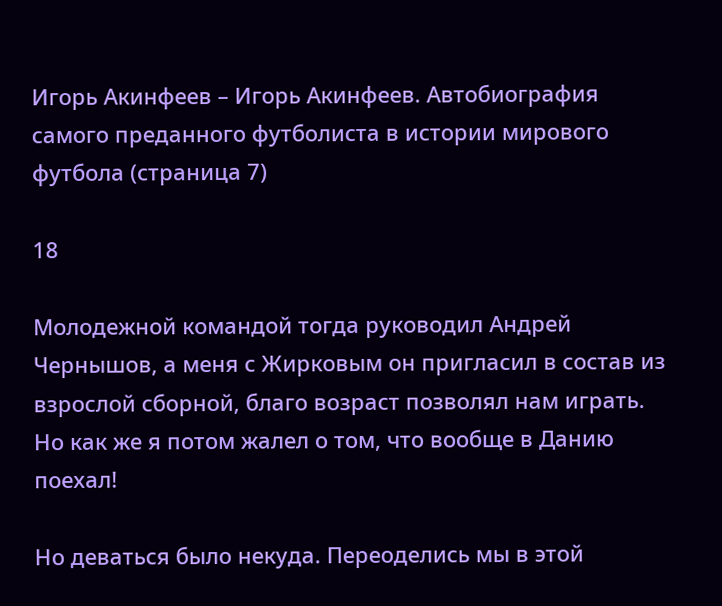Игорь Акинфеев – Игорь Акинфеев. Автобиография самого преданного футболиста в истории мирового футбола (страница 7)

18

Молодежной командой тогда руководил Андрей Чернышов, а меня с Жирковым он пригласил в состав из взрослой сборной, благо возраст позволял нам играть. Но как же я потом жалел о том, что вообще в Данию поехал!

Но деваться было некуда. Переоделись мы в этой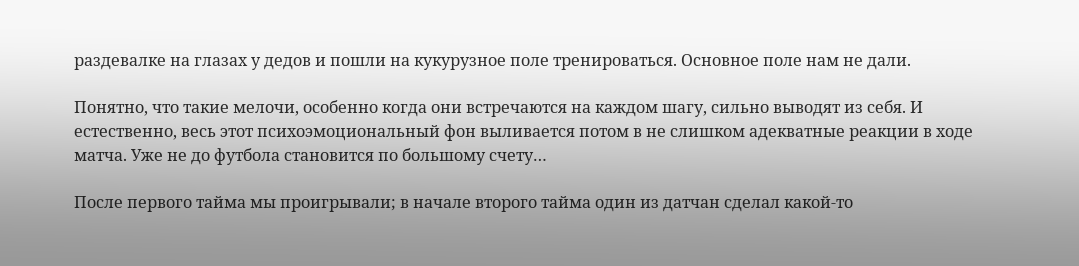раздевалке на глазах у дедов и пошли на кукурузное поле тренироваться. Основное поле нам не дали.

Понятно, что такие мелочи, особенно когда они встречаются на каждом шагу, сильно выводят из себя. И естественно, весь этот психоэмоциональный фон выливается потом в не слишком адекватные реакции в ходе матча. Уже не до футбола становится по большому счету…

После первого тайма мы проигрывали; в начале второго тайма один из датчан сделал какой-то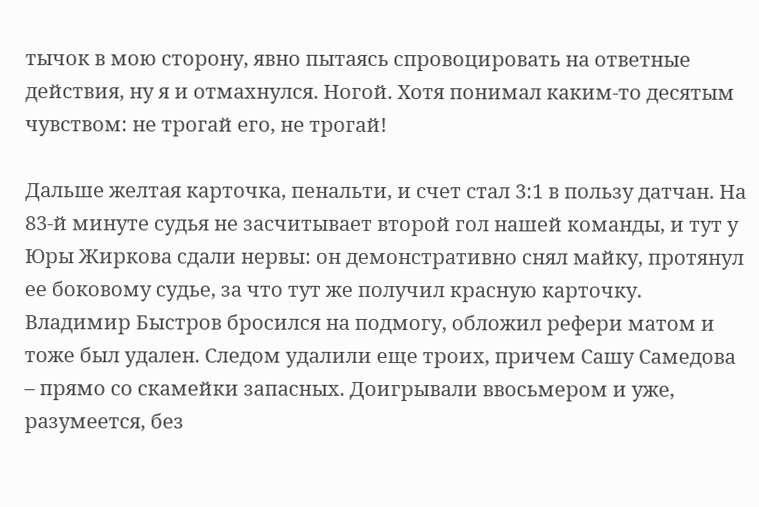тычок в мою сторону, явно пытаясь спровоцировать на ответные действия, ну я и отмахнулся. Ногой. Хотя понимал каким-то десятым чувством: не трогай его, не трогай!

Дальше желтая карточка, пенальти, и счет стал 3:1 в пользу датчан. На 83-й минуте судья не засчитывает второй гол нашей команды, и тут у Юры Жиркова сдали нервы: он демонстративно снял майку, протянул ее боковому судье, за что тут же получил красную карточку. Владимир Быстров бросился на подмогу, обложил рефери матом и тоже был удален. Следом удалили еще троих, причем Сашу Самедова – прямо со скамейки запасных. Доигрывали ввосьмером и уже, разумеется, без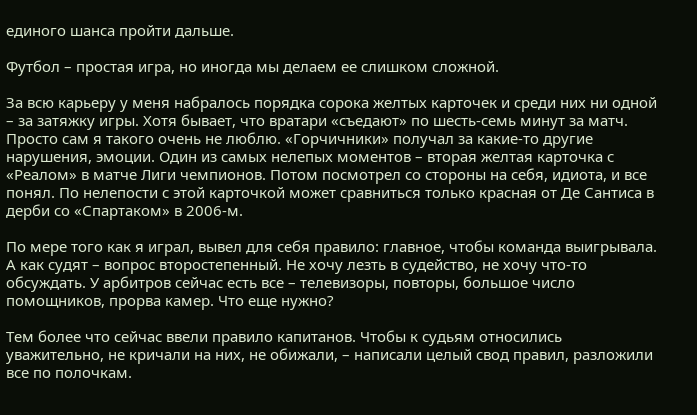единого шанса пройти дальше.

Футбол – простая игра, но иногда мы делаем ее слишком сложной.

За всю карьеру у меня набралось порядка сорока желтых карточек и среди них ни одной – за затяжку игры. Хотя бывает, что вратари «съедают» по шесть-семь минут за матч. Просто сам я такого очень не люблю. «Горчичники» получал за какие-то другие нарушения, эмоции. Один из самых нелепых моментов – вторая желтая карточка с «Реалом» в матче Лиги чемпионов. Потом посмотрел со стороны на себя, идиота, и все понял. По нелепости с этой карточкой может сравниться только красная от Де Сантиса в дерби со «Спартаком» в 2006-м.

По мере того как я играл, вывел для себя правило: главное, чтобы команда выигрывала. А как судят – вопрос второстепенный. Не хочу лезть в судейство, не хочу что-то обсуждать. У арбитров сейчас есть все – телевизоры, повторы, большое число помощников, прорва камер. Что еще нужно?

Тем более что сейчас ввели правило капитанов. Чтобы к судьям относились уважительно, не кричали на них, не обижали, – написали целый свод правил, разложили все по полочкам.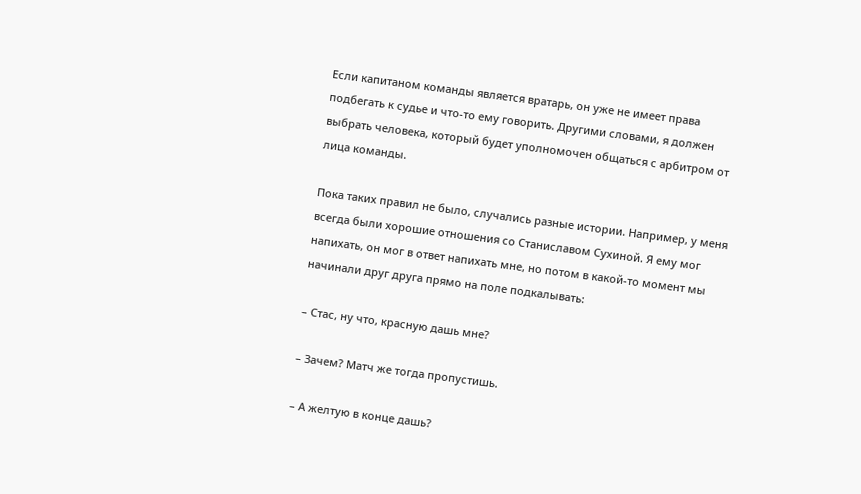Если капитаном команды является вратарь, он уже не имеет права подбегать к судье и что-то ему говорить. Другими словами, я должен выбрать человека, который будет уполномочен общаться с арбитром от лица команды.

Пока таких правил не было, случались разные истории. Например, у меня всегда были хорошие отношения со Станиславом Сухиной. Я ему мог напихать, он мог в ответ напихать мне, но потом в какой-то момент мы начинали друг друга прямо на поле подкалывать:

– Стас, ну что, красную дашь мне?

– Зачем? Матч же тогда пропустишь.

– А желтую в конце дашь?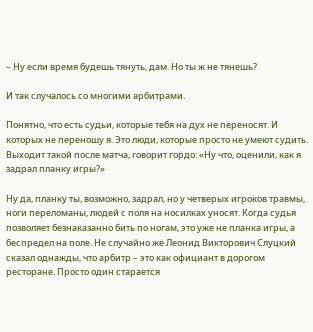– Ну если время будешь тянуть, дам. Но ты ж не тянешь?

И так случалось со многими арбитрами.

Понятно, что есть судьи, которые тебя на дух не переносят. И которых не переношу я. Это люди, которые просто не умеют судить. Выходит такой после матча, говорит гордо: «Ну что, оценили, как я задрал планку игры?»

Ну да, планку ты, возможно, задрал, но у четверых игроков травмы, ноги переломаны, людей с поля на носилках уносят. Когда судья позволяет безнаказанно бить по ногам, это уже не планка игры, а беспредел на поле. Не случайно же Леонид Викторович Слуцкий сказал однажды, что арбитр – это как официант в дорогом ресторане. Просто один старается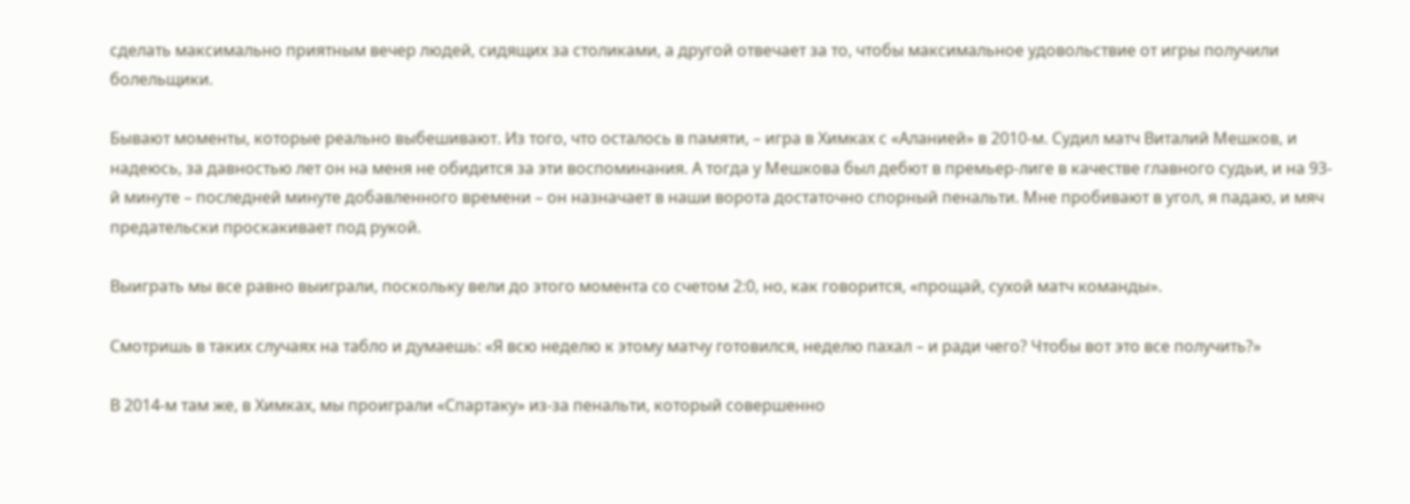сделать максимально приятным вечер людей, сидящих за столиками, а другой отвечает за то, чтобы максимальное удовольствие от игры получили болельщики.

Бывают моменты, которые реально выбешивают. Из того, что осталось в памяти, – игра в Химках с «Аланией» в 2010-м. Судил матч Виталий Мешков, и надеюсь, за давностью лет он на меня не обидится за эти воспоминания. А тогда у Мешкова был дебют в премьер-лиге в качестве главного судьи, и на 93-й минуте – последней минуте добавленного времени – он назначает в наши ворота достаточно спорный пенальти. Мне пробивают в угол, я падаю, и мяч предательски проскакивает под рукой.

Выиграть мы все равно выиграли, поскольку вели до этого момента со счетом 2:0, но, как говорится, «прощай, сухой матч команды».

Смотришь в таких случаях на табло и думаешь: «Я всю неделю к этому матчу готовился, неделю пахал – и ради чего? Чтобы вот это все получить?»

В 2014-м там же, в Химках, мы проиграли «Спартаку» из-за пенальти, который совершенно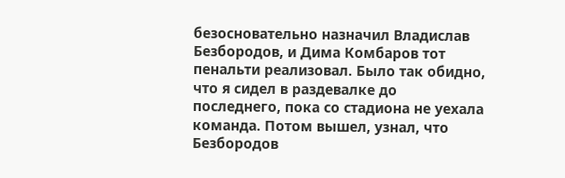безосновательно назначил Владислав Безбородов, и Дима Комбаров тот пенальти реализовал. Было так обидно, что я сидел в раздевалке до последнего, пока со стадиона не уехала команда. Потом вышел, узнал, что Безбородов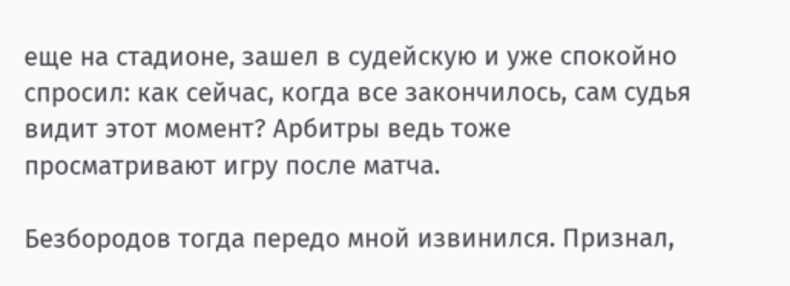еще на стадионе, зашел в судейскую и уже спокойно спросил: как сейчас, когда все закончилось, сам судья видит этот момент? Арбитры ведь тоже просматривают игру после матча.

Безбородов тогда передо мной извинился. Признал,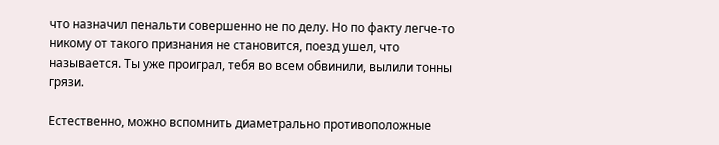что назначил пенальти совершенно не по делу. Но по факту легче-то никому от такого признания не становится, поезд ушел, что называется. Ты уже проиграл, тебя во всем обвинили, вылили тонны грязи.

Естественно, можно вспомнить диаметрально противоположные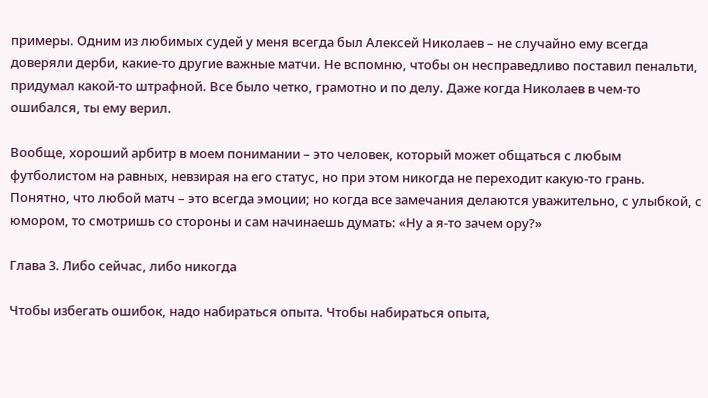примеры. Одним из любимых судей у меня всегда был Алексей Николаев – не случайно ему всегда доверяли дерби, какие-то другие важные матчи. Не вспомню, чтобы он несправедливо поставил пенальти, придумал какой-то штрафной. Все было четко, грамотно и по делу. Даже когда Николаев в чем-то ошибался, ты ему верил.

Вообще, хороший арбитр в моем понимании – это человек, который может общаться с любым футболистом на равных, невзирая на его статус, но при этом никогда не переходит какую-то грань. Понятно, что любой матч – это всегда эмоции; но когда все замечания делаются уважительно, с улыбкой, с юмором, то смотришь со стороны и сам начинаешь думать: «Ну а я-то зачем ору?»

Глава 3. Либо сейчас, либо никогда

Чтобы избегать ошибок, надо набираться опыта. Чтобы набираться опыта,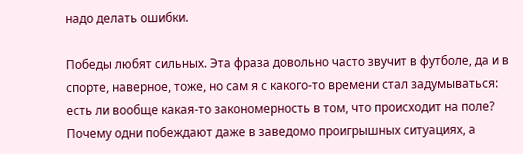надо делать ошибки.

Победы любят сильных. Эта фраза довольно часто звучит в футболе, да и в спорте, наверное, тоже, но сам я с какого-то времени стал задумываться: есть ли вообще какая-то закономерность в том, что происходит на поле? Почему одни побеждают даже в заведомо проигрышных ситуациях, а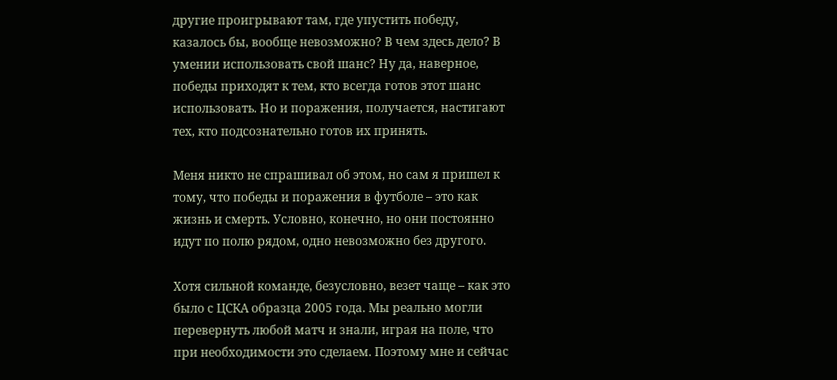другие проигрывают там, где упустить победу, казалось бы, вообще невозможно? В чем здесь дело? В умении использовать свой шанс? Ну да, наверное, победы приходят к тем, кто всегда готов этот шанс использовать. Но и поражения, получается, настигают тех, кто подсознательно готов их принять.

Меня никто не спрашивал об этом, но сам я пришел к тому, что победы и поражения в футболе – это как жизнь и смерть. Условно, конечно, но они постоянно идут по полю рядом, одно невозможно без другого.

Хотя сильной команде, безусловно, везет чаще – как это было с ЦСКА образца 2005 года. Мы реально могли перевернуть любой матч и знали, играя на поле, что при необходимости это сделаем. Поэтому мне и сейчас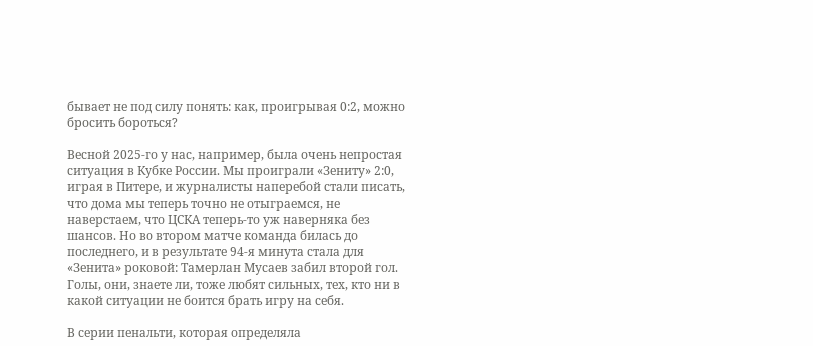бывает не под силу понять: как, проигрывая 0:2, можно бросить бороться?

Весной 2025-го у нас, например, была очень непростая ситуация в Кубке России. Мы проиграли «Зениту» 2:0, играя в Питере, и журналисты наперебой стали писать, что дома мы теперь точно не отыграемся, не наверстаем, что ЦСКА теперь-то уж наверняка без шансов. Но во втором матче команда билась до последнего, и в результате 94-я минута стала для «Зенита» роковой: Тамерлан Мусаев забил второй гол. Голы, они, знаете ли, тоже любят сильных, тех, кто ни в какой ситуации не боится брать игру на себя.

В серии пенальти, которая определяла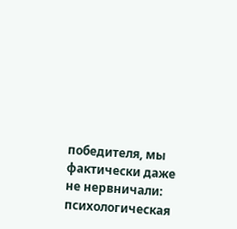победителя, мы фактически даже не нервничали: психологическая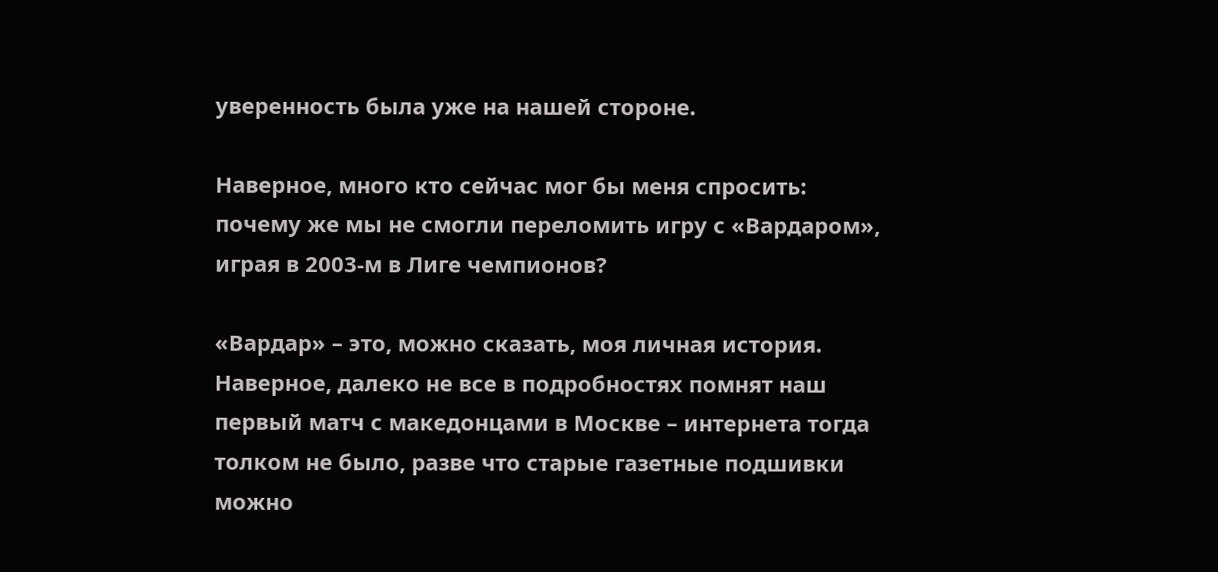уверенность была уже на нашей стороне.

Наверное, много кто сейчас мог бы меня спросить: почему же мы не смогли переломить игру с «Вардаром», играя в 2003-м в Лиге чемпионов?

«Вардар» – это, можно сказать, моя личная история. Наверное, далеко не все в подробностях помнят наш первый матч с македонцами в Москве – интернета тогда толком не было, разве что старые газетные подшивки можно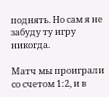поднять. Но сам я не забуду ту игру никогда.

Матч мы проиграли со счетом 1:2, и в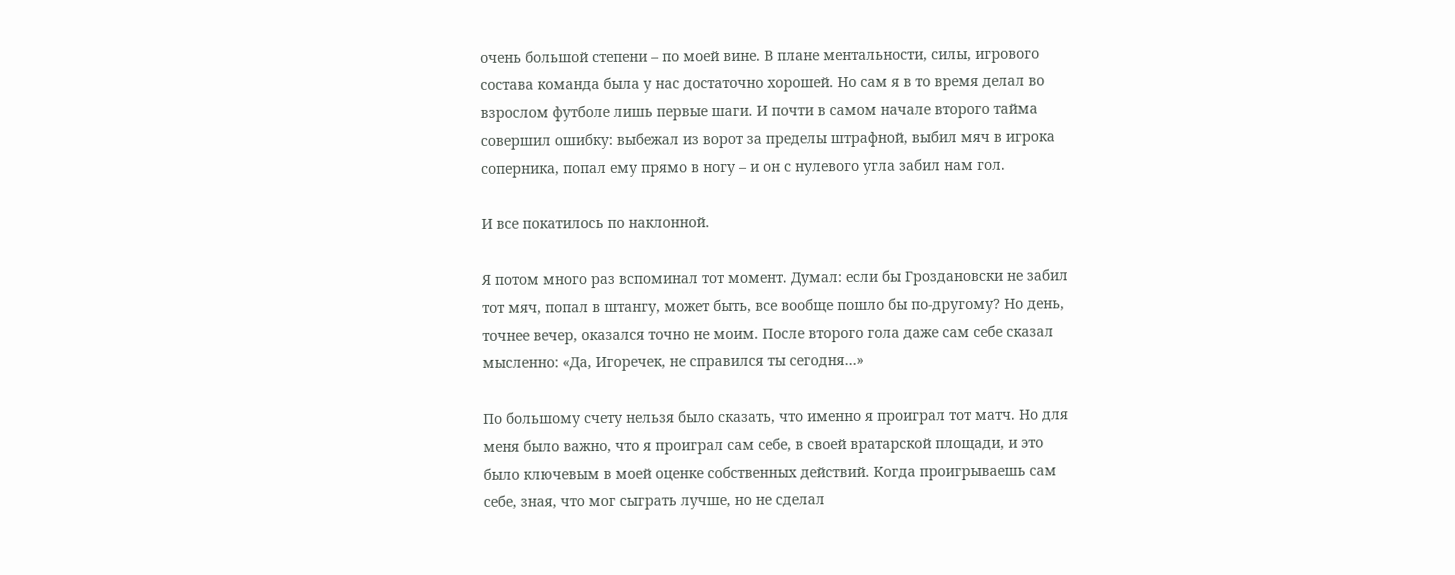очень большой степени – по моей вине. В плане ментальности, силы, игрового состава команда была у нас достаточно хорошей. Но сам я в то время делал во взрослом футболе лишь первые шаги. И почти в самом начале второго тайма совершил ошибку: выбежал из ворот за пределы штрафной, выбил мяч в игрока соперника, попал ему прямо в ногу – и он с нулевого угла забил нам гол.

И все покатилось по наклонной.

Я потом много раз вспоминал тот момент. Думал: если бы Гроздановски не забил тот мяч, попал в штангу, может быть, все вообще пошло бы по-другому? Но день, точнее вечер, оказался точно не моим. После второго гола даже сам себе сказал мысленно: «Да, Игоречек, не справился ты сегодня…»

По большому счету нельзя было сказать, что именно я проиграл тот матч. Но для меня было важно, что я проиграл сам себе, в своей вратарской площади, и это было ключевым в моей оценке собственных действий. Когда проигрываешь сам себе, зная, что мог сыграть лучше, но не сделал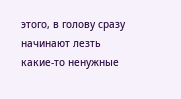этого, в голову сразу начинают лезть какие-то ненужные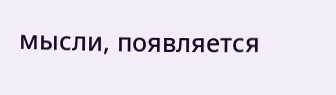мысли, появляется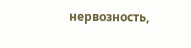нервозность,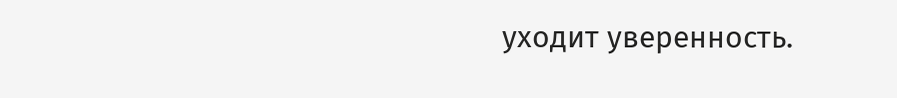уходит уверенность.